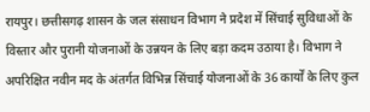रायपुर। छत्तीसगढ़ शासन के जल संसाधन विभाग ने प्रदेश में सिंचाई सुविधाओं के विस्तार और पुरानी योजनाओं के उन्नयन के लिए बड़ा कदम उठाया है। विभाग ने अपरिक्षित नवीन मद के अंतर्गत विभिन्न सिंचाई योजनाओं के 36 कार्यों के लिए कुल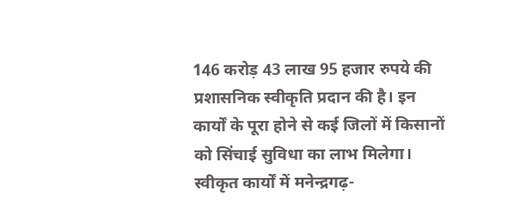146 करोड़ 43 लाख 95 हजार रुपये की प्रशासनिक स्वीकृति प्रदान की है। इन कार्यों के पूरा होने से कई जिलों में किसानों को सिंचाई सुविधा का लाभ मिलेगा।
स्वीकृत कार्यों में मनेन्द्रगढ़-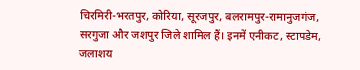चिरमिरी-भरतपुर, कोरिया, सूरजपुर, बलरामपुर-रामानुजगंज, सरगुजा और जशपुर जिले शामिल हैं। इनमें एनीकट, स्टापडेम, जलाशय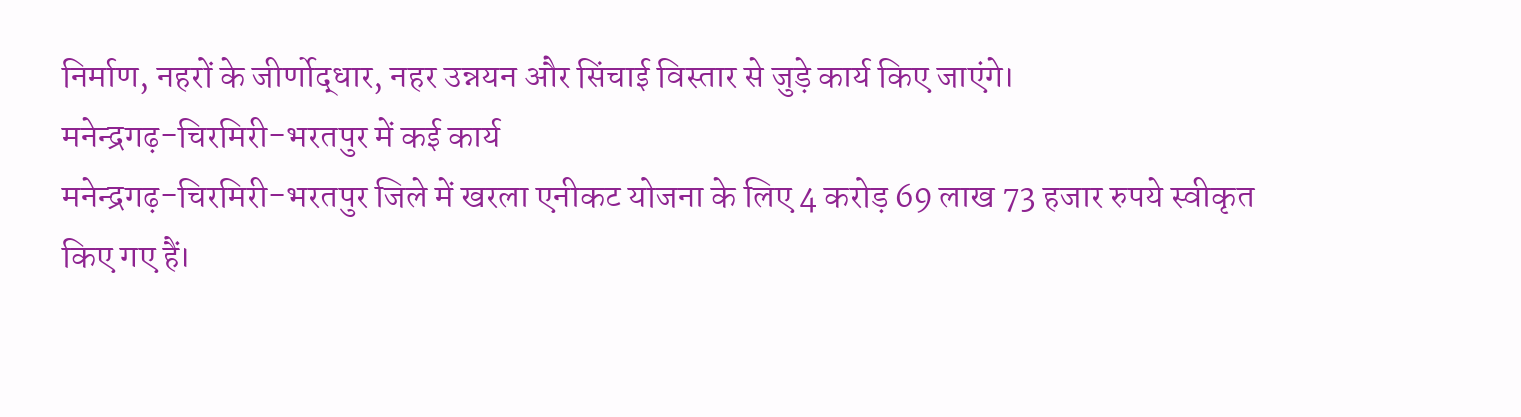निर्माण, नहरों के जीर्णोद्धार, नहर उन्नयन और सिंचाई विस्तार से जुड़े कार्य किए जाएंगे।
मनेन्द्रगढ़-चिरमिरी-भरतपुर में कई कार्य
मनेन्द्रगढ़-चिरमिरी-भरतपुर जिले में खरला एनीकट योजना के लिए 4 करोड़ 69 लाख 73 हजार रुपये स्वीकृत किए गए हैं।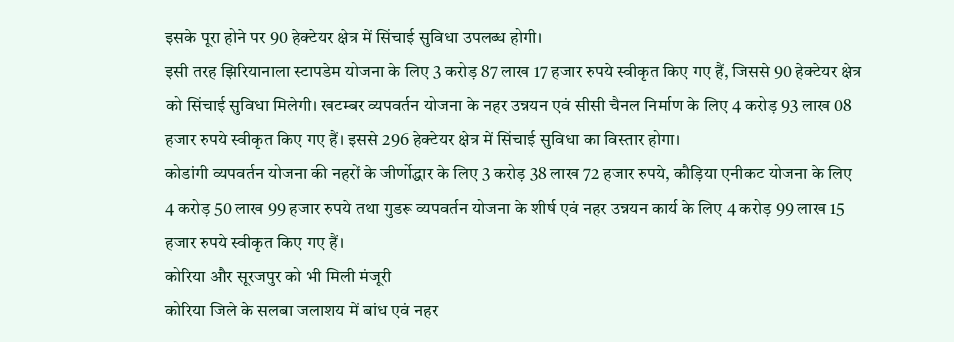इसके पूरा होने पर 90 हेक्टेयर क्षेत्र में सिंचाई सुविधा उपलब्ध होगी।
इसी तरह झिरियानाला स्टापडेम योजना के लिए 3 करोड़ 87 लाख 17 हजार रुपये स्वीकृत किए गए हैं, जिससे 90 हेक्टेयर क्षेत्र को सिंचाई सुविधा मिलेगी। खटम्बर व्यपवर्तन योजना के नहर उन्नयन एवं सीसी चैनल निर्माण के लिए 4 करोड़ 93 लाख 08 हजार रुपये स्वीकृत किए गए हैं। इससे 296 हेक्टेयर क्षेत्र में सिंचाई सुविधा का विस्तार होगा।
कोडांगी व्यपवर्तन योजना की नहरों के जीर्णोद्धार के लिए 3 करोड़ 38 लाख 72 हजार रुपये, कौड़िया एनीकट योजना के लिए 4 करोड़ 50 लाख 99 हजार रुपये तथा गुडरू व्यपवर्तन योजना के शीर्ष एवं नहर उन्नयन कार्य के लिए 4 करोड़ 99 लाख 15 हजार रुपये स्वीकृत किए गए हैं।
कोरिया और सूरजपुर को भी मिली मंजूरी
कोरिया जिले के सलबा जलाशय में बांध एवं नहर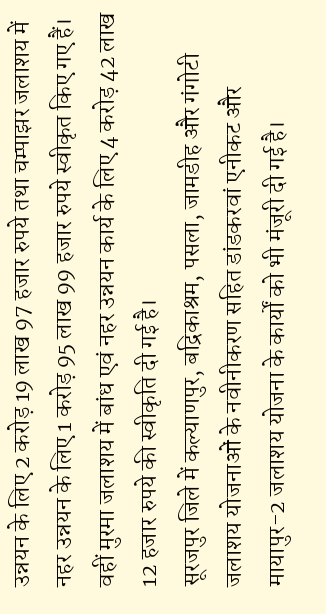उन्नयन के लिए 2 करोड़ 19 लाख 97 हजार रुपये तथा चम्पाझर जलाशय में नहर उन्नयन के लिए 1 करोड़ 95 लाख 99 हजार रुपये स्वीकृत किए गए हैं। वहीं मुरमा जलाशय में बांध एवं नहर उन्नयन कार्य के लिए 4 करोड़ 42 लाख 12 हजार रुपये की स्वीकृति दी गई है।
सूरजपुर जिले में कल्याणपुर, बद्रिकाश्रम, पसला, जामडीह और गंगोटी जलाशय योजनाओं के नवीनीकरण सहित डांडकरवां एनीकट और मायापुर-2 जलाशय योजना के कार्यों को भी मंजूरी दी गई है।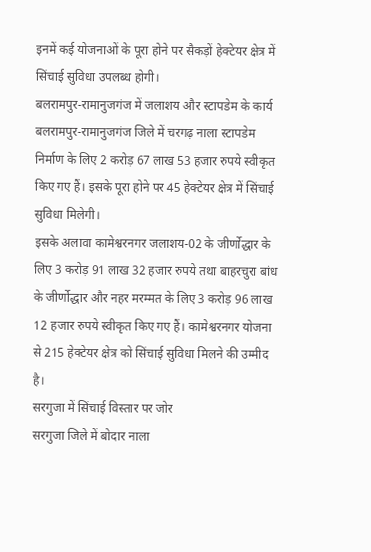इनमें कई योजनाओं के पूरा होने पर सैकड़ों हेक्टेयर क्षेत्र में सिंचाई सुविधा उपलब्ध होगी।
बलरामपुर-रामानुजगंज में जलाशय और स्टापडेम के कार्य
बलरामपुर-रामानुजगंज जिले में चरगढ़ नाला स्टापडेम निर्माण के लिए 2 करोड़ 67 लाख 53 हजार रुपये स्वीकृत किए गए हैं। इसके पूरा होने पर 45 हेक्टेयर क्षेत्र में सिंचाई सुविधा मिलेगी।
इसके अलावा कामेश्वरनगर जलाशय-02 के जीर्णोद्धार के लिए 3 करोड़ 91 लाख 32 हजार रुपये तथा बाहरचुरा बांध के जीर्णोद्धार और नहर मरम्मत के लिए 3 करोड़ 96 लाख 12 हजार रुपये स्वीकृत किए गए हैं। कामेश्वरनगर योजना से 215 हेक्टेयर क्षेत्र को सिंचाई सुविधा मिलने की उम्मीद है।
सरगुजा में सिंचाई विस्तार पर जोर
सरगुजा जिले में बोदार नाला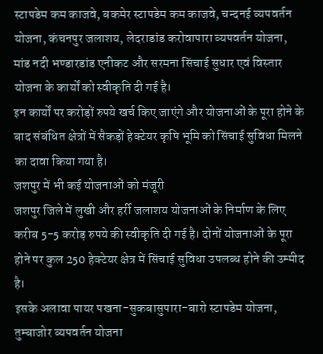स्टापडेम कम काजवे, बकमेर स्टापडेम कम काजवे, चन्दनई व्यपवर्तन योजना, कंचनपुर जलाशय, लेदराडांड करोवापारा व्यपवर्तन योजना, मांड नदी भण्डारडांड एनीकट और सरमना सिंचाई सुधार एवं विस्तार योजना के कार्यों को स्वीकृति दी गई है।
इन कार्यों पर करोड़ों रुपये खर्च किए जाएंगे और योजनाओं के पूरा होने के बाद संबंधित क्षेत्रों में सैकड़ों हेक्टेयर कृषि भूमि को सिंचाई सुविधा मिलने का दावा किया गया है।
जशपुर में भी कई योजनाओं को मंजूरी
जशपुर जिले में लुखी और हर्री जलाशय योजनाओं के निर्माण के लिए करीब 5-5 करोड़ रुपये की स्वीकृति दी गई है। दोनों योजनाओं के पूरा होने पर कुल 250 हेक्टेयर क्षेत्र में सिंचाई सुविधा उपलब्ध होने की उम्मीद है।
इसके अलावा पायर पखना-सुकबासुपारा-बारो स्टापडेम योजना, तुम्बाजोर व्यपवर्तन योजना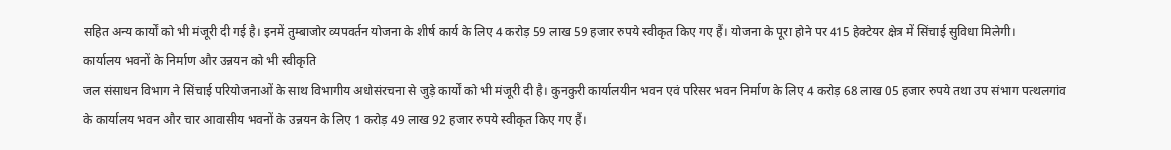सहित अन्य कार्यों को भी मंजूरी दी गई है। इनमें तुम्बाजोर व्यपवर्तन योजना के शीर्ष कार्य के लिए 4 करोड़ 59 लाख 59 हजार रुपये स्वीकृत किए गए हैं। योजना के पूरा होने पर 415 हेक्टेयर क्षेत्र में सिंचाई सुविधा मिलेगी।
कार्यालय भवनों के निर्माण और उन्नयन को भी स्वीकृति
जल संसाधन विभाग ने सिंचाई परियोजनाओं के साथ विभागीय अधोसंरचना से जुड़े कार्यों को भी मंजूरी दी है। कुनकुरी कार्यालयीन भवन एवं परिसर भवन निर्माण के लिए 4 करोड़ 68 लाख 05 हजार रुपये तथा उप संभाग पत्थलगांव के कार्यालय भवन और चार आवासीय भवनों के उन्नयन के लिए 1 करोड़ 49 लाख 92 हजार रुपये स्वीकृत किए गए हैं।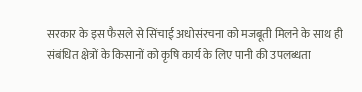सरकार के इस फैसले से सिंचाई अधोसंरचना को मजबूती मिलने के साथ ही संबंधित क्षेत्रों के किसानों को कृषि कार्य के लिए पानी की उपलब्धता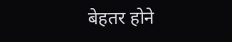बेहतर होने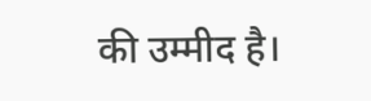की उम्मीद है।